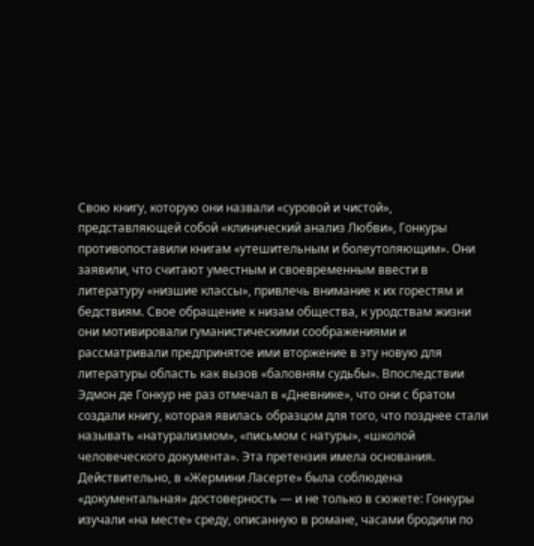Свою книгу, которую они назвали «суровой и чистой», представляющей собой «клинический анализ Любви», Гонкуры противопоставили книгам «утешительным и болеутоляющим». Они заявили, что считают уместным и своевременным ввести в литературу «низшие классы», привлечь внимание к их горестям и бедствиям. Свое обращение к низам общества, к уродствам жизни они мотивировали гуманистическими соображениями и рассматривали предпринятое ими вторжение в эту новую для литературы область как вызов «баловням судьбы». Впоследствии Эдмон де Гонкур не раз отмечал в «Дневнике», что они с братом создали книгу, которая явилась образцом для того, что позднее стали называть «натурализмом», «письмом с натуры», «школой человеческого документа». Эта претензия имела основания. Действительно, в «Жермини Ласерте» была соблюдена «документальная» достоверность — и не только в сюжете: Гонкуры изучали «на месте» среду, описанную в романе, часами бродили по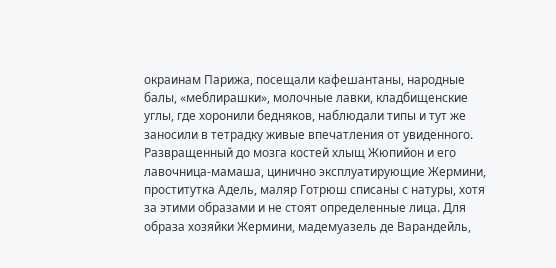окраинам Парижа, посещали кафешантаны, народные балы, «меблирашки», молочные лавки, кладбищенские углы, где хоронили бедняков, наблюдали типы и тут же заносили в тетрадку живые впечатления от увиденного. Развращенный до мозга костей хлыщ Жюпийон и его лавочница-мамаша, цинично эксплуатирующие Жермини, проститутка Адель, маляр Готрюш списаны с натуры, хотя за этими образами и не стоят определенные лица. Для образа хозяйки Жермини, мадемуазель де Варандейль,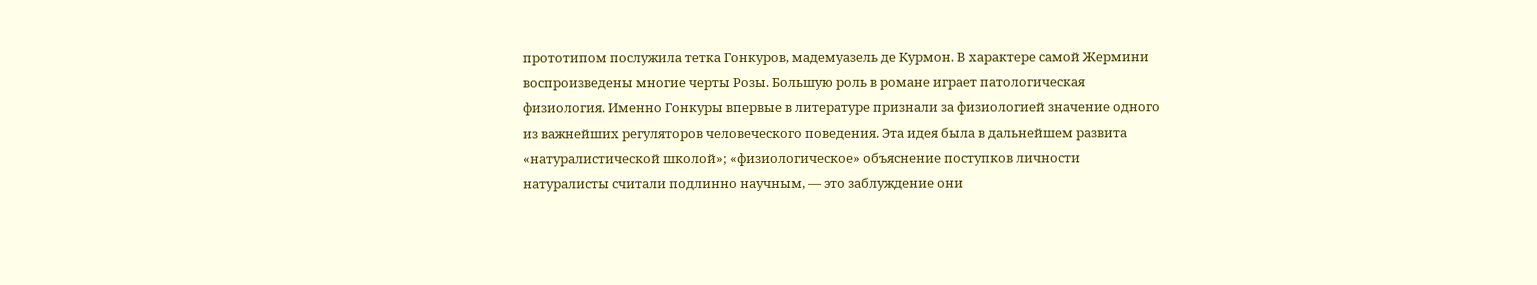прототипом послужила тетка Гонкуров, мадемуазель де Курмон. В характере самой Жермини воспроизведены многие черты Розы. Большую роль в романе играет патологическая физиология. Именно Гонкуры впервые в литературе признали за физиологией значение одного из важнейших регуляторов человеческого поведения. Эта идея была в дальнейшем развита «натуралистической школой»; «физиологическое» объяснение поступков личности натуралисты считали подлинно научным, — это заблуждение они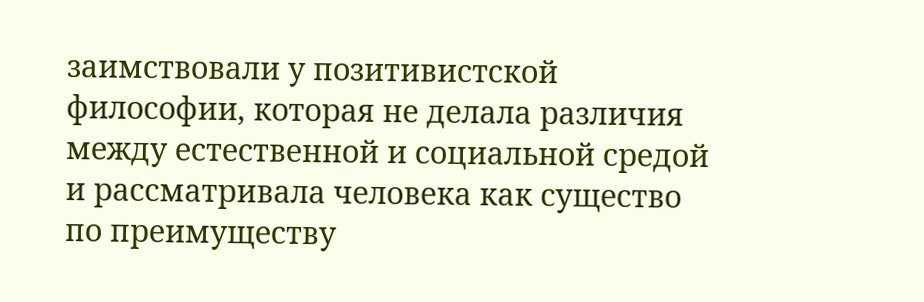заимствовали у позитивистской философии, которая не делала различия между естественной и социальной средой и рассматривала человека как существо по преимуществу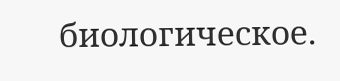биологическое.